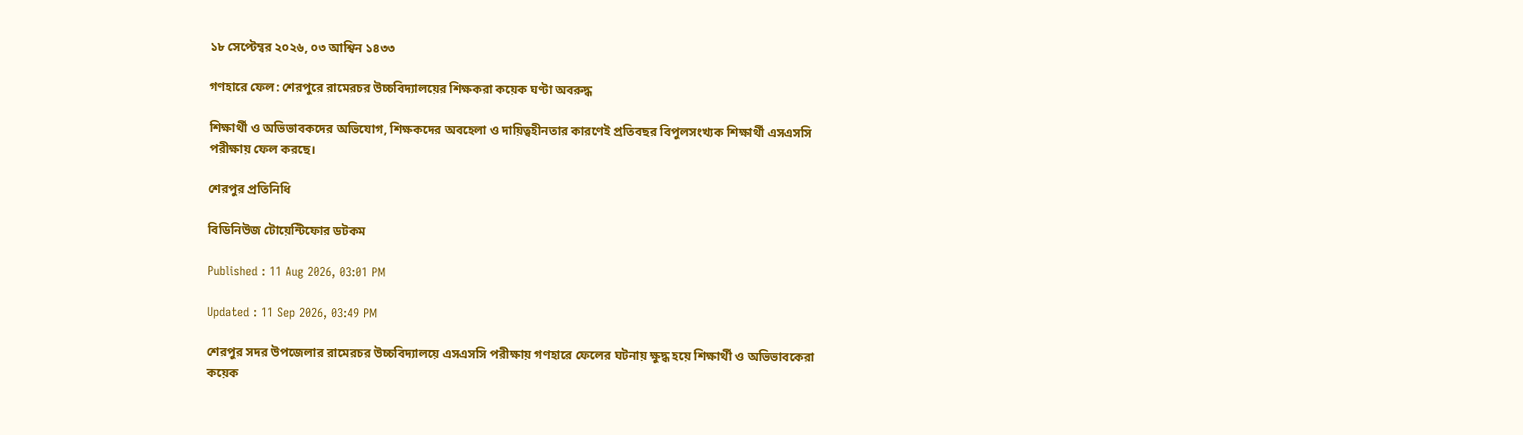১৮ সেপ্টেম্বর ২০২৬, ০৩ আশ্বিন ১৪৩৩

গণহারে ফেল: শেরপুরে রামেরচর উচ্চবিদ্যালয়ের শিক্ষকরা কয়েক ঘণ্টা অবরুদ্ধ

শিক্ষার্থী ও অভিভাবকদের অভিযোগ, শিক্ষকদের অবহেলা ও দায়িত্বহীনতার কারণেই প্রতিবছর বিপুলসংখ্যক শিক্ষার্থী এসএসসি পরীক্ষায় ফেল করছে।

শেরপুর প্রতিনিধি

বিডিনিউজ টোয়েন্টিফোর ডটকম

Published : 11 Aug 2026, 03:01 PM

Updated : 11 Sep 2026, 03:49 PM

শেরপুর সদর উপজেলার রামেরচর উচ্চবিদ্যালয়ে এসএসসি পরীক্ষায় গণহারে ফেলের ঘটনায় ক্ষুদ্ধ হয়ে শিক্ষার্থী ও অভিভাবকেরা কয়েক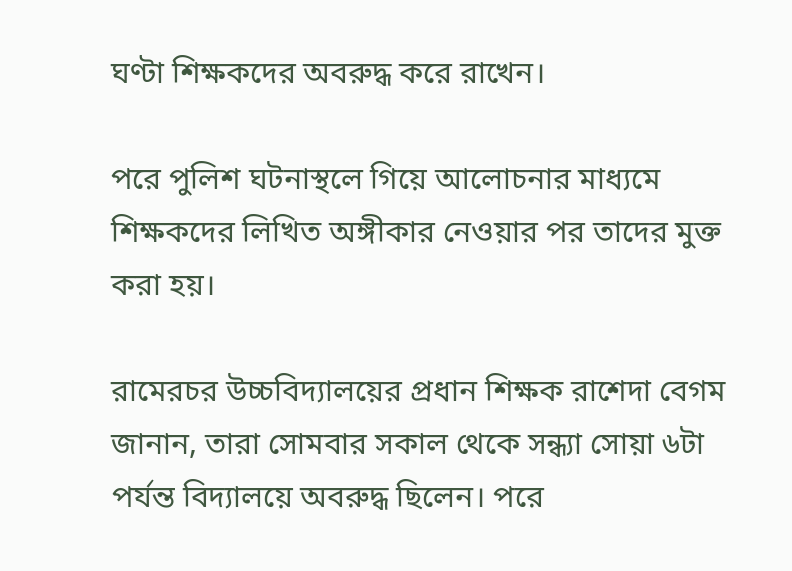ঘণ্টা শিক্ষকদের অবরুদ্ধ করে রাখেন।

পরে পুলিশ ঘটনাস্থলে গিয়ে আলোচনার মাধ্যমে শিক্ষকদের লিখিত অঙ্গীকার নেওয়ার পর তাদের মুক্ত করা হয়।

রামেরচর উচ্চবিদ্যালয়ের প্রধান শিক্ষক রাশেদা বেগম জানান, তারা সোমবার সকাল থেকে সন্ধ্যা সোয়া ৬টা পর্যন্ত বিদ্যালয়ে অবরুদ্ধ ছিলেন। পরে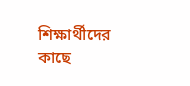শিক্ষার্থীদের কাছে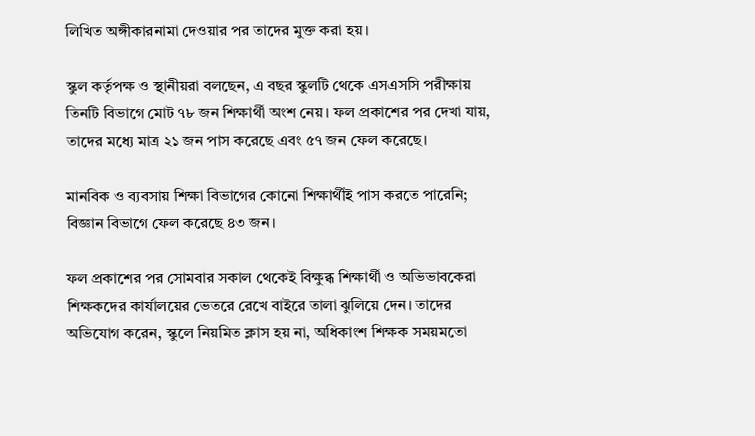লিখিত অঙ্গীকারনামা দেওয়ার পর তাদের মুক্ত করা হয়।

স্কুল কর্তৃপক্ষ ও স্থানীয়রা বলছেন, এ বছর স্কুলটি থেকে এসএসসি পরীক্ষায় তিনটি বিভাগে মোট ৭৮ জন শিক্ষার্থী অংশ নেয়। ফল প্রকাশের পর দেখা যায়, তাদের মধ্যে মাত্র ২১ জন পাস করেছে এবং ৫৭ জন ফেল করেছে।

মানবিক ও ব্যবসায় শিক্ষা বিভাগের কোনো শিক্ষার্থীই পাস করতে পারেনি; বিজ্ঞান বিভাগে ফেল করেছে ৪৩ জন।

ফল প্রকাশের পর সোমবার সকাল থেকেই বিক্ষুব্ধ শিক্ষার্থী ও অভিভাবকেরা শিক্ষকদের কার্যালয়ের ভেতরে রেখে বাইরে তালা ঝুলিয়ে দেন। তাদের অভিযোগ করেন, স্কুলে নিয়মিত ক্লাস হয় না, অধিকাংশ শিক্ষক সময়মতো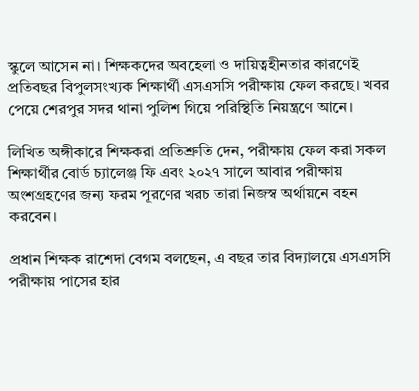স্কুলে আসেন না। শিক্ষকদের অবহেলা ও দায়িত্বহীনতার কারণেই প্রতিবছর বিপুলসংখ্যক শিক্ষার্থী এসএসসি পরীক্ষায় ফেল করছে। খবর পেয়ে শেরপুর সদর থানা পুলিশ গিয়ে পরিস্থিতি নিয়ন্ত্রণে আনে।

লিখিত অঙ্গীকারে শিক্ষকরা প্রতিশ্রুতি দেন, পরীক্ষায় ফেল করা সকল শিক্ষার্থীর বোর্ড চ্যালেঞ্জ ফি এবং ২০২৭ সালে আবার পরীক্ষায় অংশগ্রহণের জন্য ফরম পূরণের খরচ তারা নিজস্ব অর্থায়নে বহন করবেন।

প্রধান শিক্ষক রাশেদা বেগম বলছেন, এ বছর তার বিদ্যালয়ে এসএসসি পরীক্ষায় পাসের হার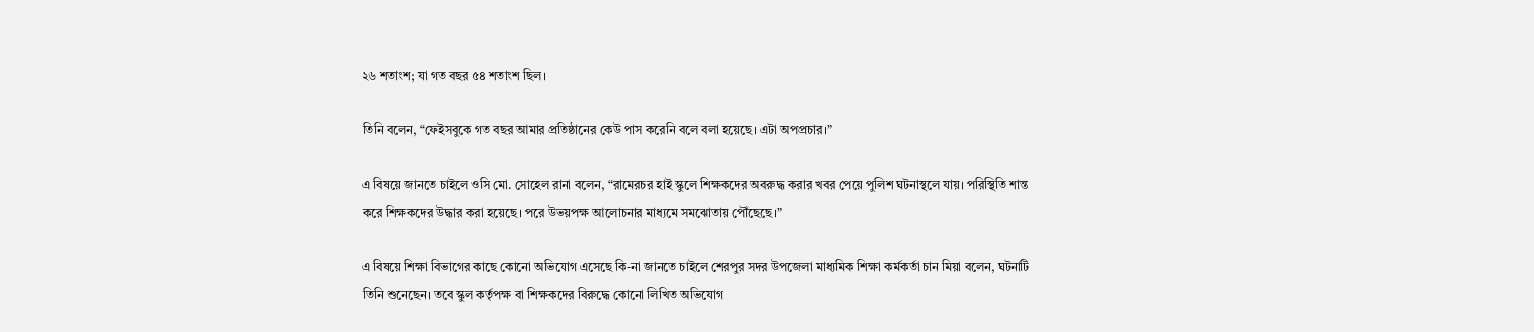২৬ শতাংশ; যা গত বছর ৫৪ শতাংশ ছিল।

তিনি বলেন, “ফেইসবুকে গত বছর আমার প্রতিষ্ঠানের কেউ পাস করেনি বলে বলা হয়েছে। এটা অপপ্রচার।”

এ বিষয়ে জানতে চাইলে ওসি মো. সোহেল রানা বলেন, “রামেরচর হাই স্কুলে শিক্ষকদের অবরুদ্ধ করার খবর পেয়ে পুলিশ ঘটনাস্থলে যায়। পরিস্থিতি শান্ত করে শিক্ষকদের উদ্ধার করা হয়েছে। পরে উভয়পক্ষ আলোচনার মাধ্যমে সমঝোতায় পৌঁছেছে।”

এ বিষয়ে শিক্ষা বিভাগের কাছে কোনো অভিযোগ এসেছে কি-না জানতে চাইলে শেরপুর সদর উপজেলা মাধ্যমিক শিক্ষা কর্মকর্তা চান মিয়া বলেন, ঘটনাটি তিনি শুনেছেন। তবে স্কুল কর্তৃপক্ষ বা শিক্ষকদের বিরুদ্ধে কোনো লিখিত অভিযোগ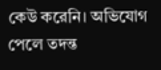কেউ করেনি। অভিযোগ পেলে তদন্ত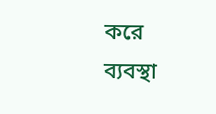করে ব্যবস্থা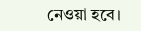নেওয়া হবে।